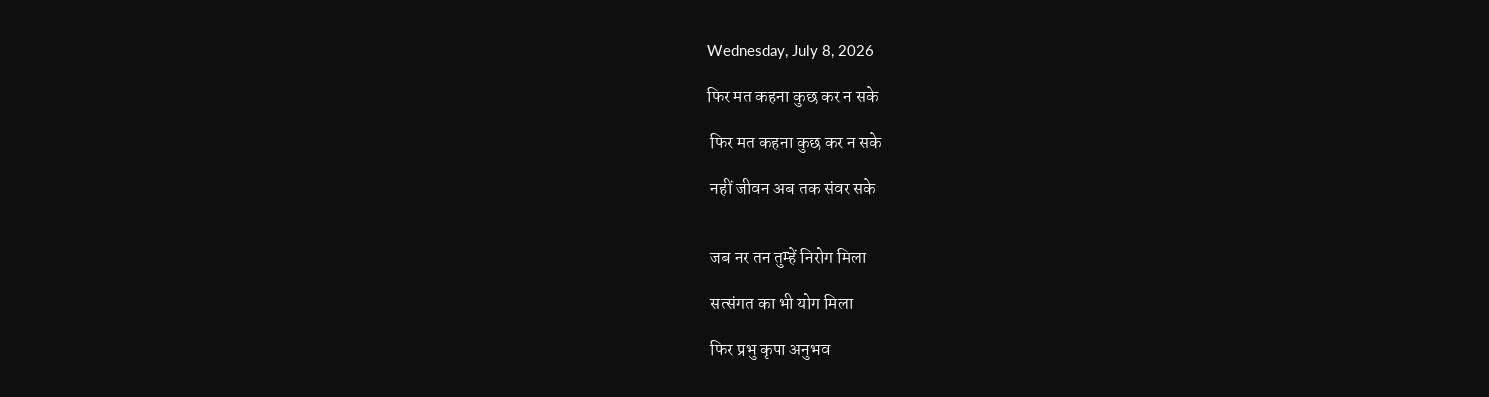Wednesday, July 8, 2026

फिर मत कहना कुछ कर न सके

 फिर मत कहना कुछ कर न सके

 नहीं जीवन अब तक संवर सके


 जब नर तन तुम्हें निरोग मिला

 सत्संगत का भी योग मिला

 फिर प्रभु कृपा अनुभव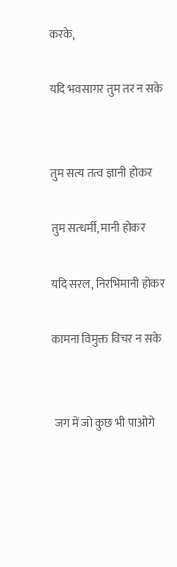करके,

यदि भवसागर तुम तर न सके


तुम सत्य तत्व ज्ञानी होकर

तुम सत्धर्मी, मानी होकर

यदि सरल, निरभिमानी होकर

कामना विमुक्त विचर न सके


 जग में जो कुछ भी पाओगे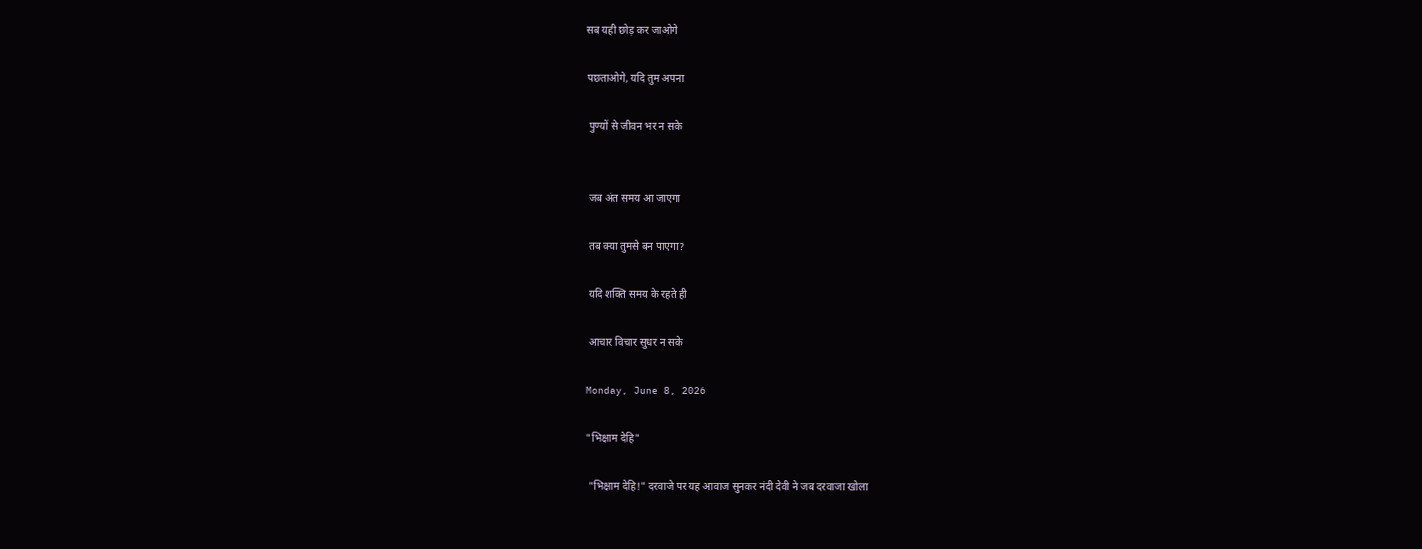सब यही छोड़ कर जाओगे

पछताओगे, यदि तुम अपना

 पुण्यों से जीवन भर न सके


 जब अंत समय आ जाएगा

 तब क्या तुमसे बन पाएगा?

 यदि शक्ति समय के रहते ही

 आचार विचार सुधर न सके

Monday, June 8, 2026

"भिक्षाम देहि"

 "भिक्षाम देहि!" दरवाजे पर यह आवाज सुनकर नंदी देवी ने जब दरवाजा खोला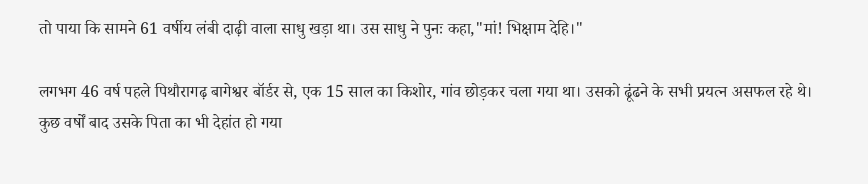तो पाया कि सामने 61 वर्षीय लंबी दाढ़ी वाला साधु खड़ा था। उस साधु ने पुनः कहा,"मां! भिक्षाम देहि।"

लगभग 46 वर्ष पहले पिथौरागढ़ बागेश्वर बॉर्डर से, एक 15 साल का किशोर, गांव छोड़कर चला गया था। उसको ढूंढने के सभी प्रयत्न असफल रहे थे। कुछ वर्षों बाद उसके पिता का भी देहांत हो गया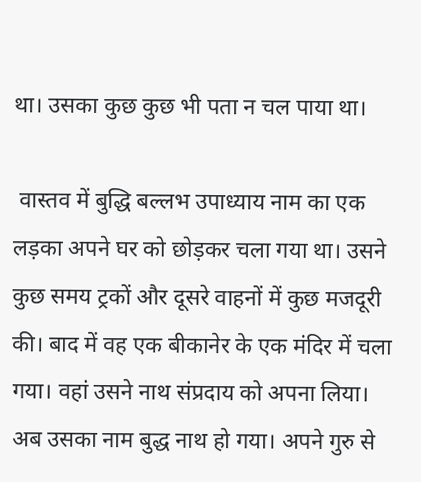था। उसका कुछ कुछ भी पता न चल पाया था।

 वास्तव में बुद्धि बल्लभ उपाध्याय नाम का एक लड़का अपने घर को छोड़कर चला गया था। उसने कुछ समय ट्रकों और दूसरे वाहनों में कुछ मजदूरी की। बाद में वह एक बीकानेर के एक मंदिर में चला गया। वहां उसने नाथ संप्रदाय को अपना लिया। अब उसका नाम बुद्ध नाथ हो गया। अपने गुरु से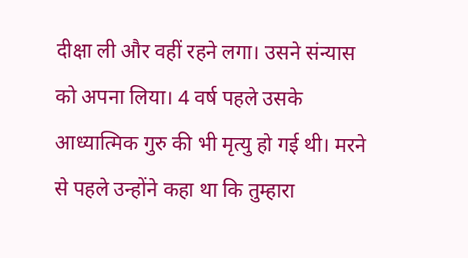दीक्षा ली और वहीं रहने लगा। उसने संन्यास को अपना लिया। 4 वर्ष पहले उसके आध्यात्मिक गुरु की भी मृत्यु हो गई थी। मरने से पहले उन्होंने कहा था कि तुम्हारा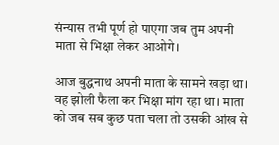संन्यास तभी पूर्ण हो पाएगा जब तुम अपनी माता से भिक्षा लेकर आओगे।

आज बुद्धनाथ अपनी माता के सामने खड़ा था। वह झोली फैला कर भिक्षा मांग रहा था। माता को जब सब कुछ पता चला तो उसकी आंख से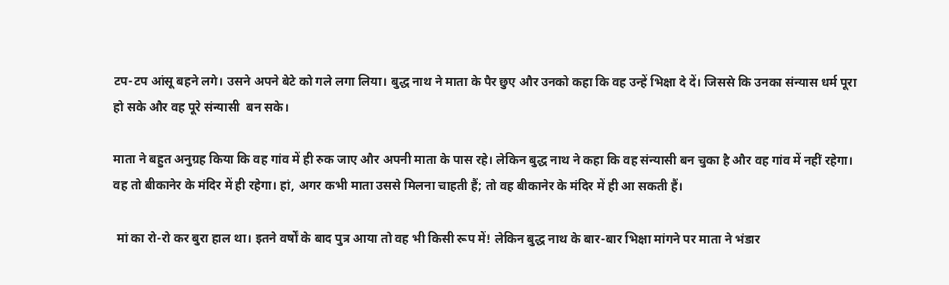टप-टप आंसू बहने लगे। उसने अपने बेटे को गले लगा लिया। बुद्ध नाथ ने माता के पैर छुए और उनको कहा कि वह उन्हें भिक्षा दे दें। जिससे कि उनका संन्यास धर्म पूरा हो सके और वह पूरे संन्यासी  बन सके।

माता ने बहुत अनुग्रह किया कि वह गांव में ही रुक जाए और अपनी माता के पास रहे। लेकिन बुद्ध नाथ ने कहा कि वह संन्यासी बन चुका है और वह गांव में नहीं रहेगा। वह तो बीकानेर के मंदिर में ही रहेगा। हां, अगर कभी माता उससे मिलना चाहती हैं; तो वह बीकानेर के मंदिर में ही आ सकती हैं।

 मां का रो-रो कर बुरा हाल था। इतने वर्षों के बाद पुत्र आया तो वह भी किसी रूप में! लेकिन बुद्ध नाथ के बार-बार भिक्षा मांगने पर माता ने भंडार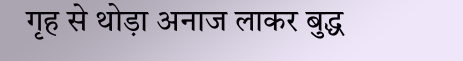गृह से थोड़ा अनाज लाकर बुद्ध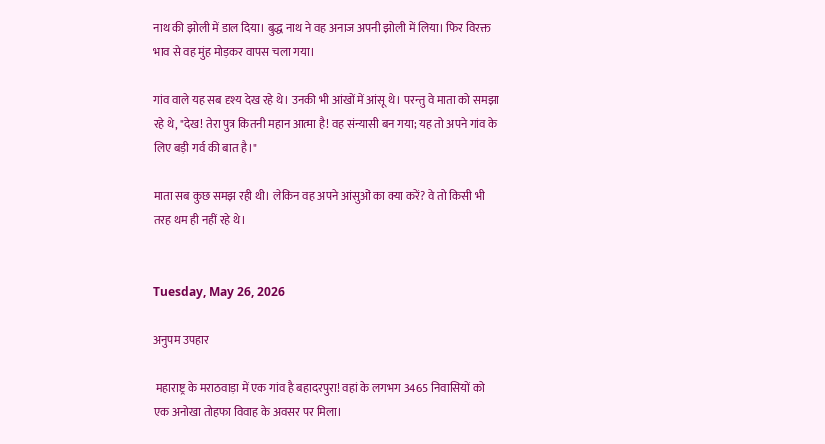नाथ की झोली में डाल दिया। बुद्ध नाथ ने वह अनाज अपनी झोली में लिया। फिर विरक्त भाव से वह मुंह मोड़कर वापस चला गया।

गांव वाले यह सब दृश्य देख रहे थे। उनकी भी आंखों में आंसू थे। परन्तु वे माता को समझा रहे थे, "देख! तेरा पुत्र कितनी महान आत्मा है! वह संन्यासी बन गया; यह तो अपने गांव के लिए बड़ी गर्व की बात है।"

माता सब कुछ समझ रही थी। लेकिन वह अपने आंसुओं का क्या करें? वे तो किसी भी तरह थम ही नहीं रहे थे।


Tuesday, May 26, 2026

अनुपम उपहार

 महाराष्ट्र के मराठवाड़ा में एक गांव है बहादरपुरा! वहां के लगभग 3465 निवासियों को एक अनोखा तोहफा विवाह के अवसर पर मिला।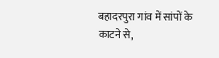बहादरपुरा गांव में सांपों के काटने से,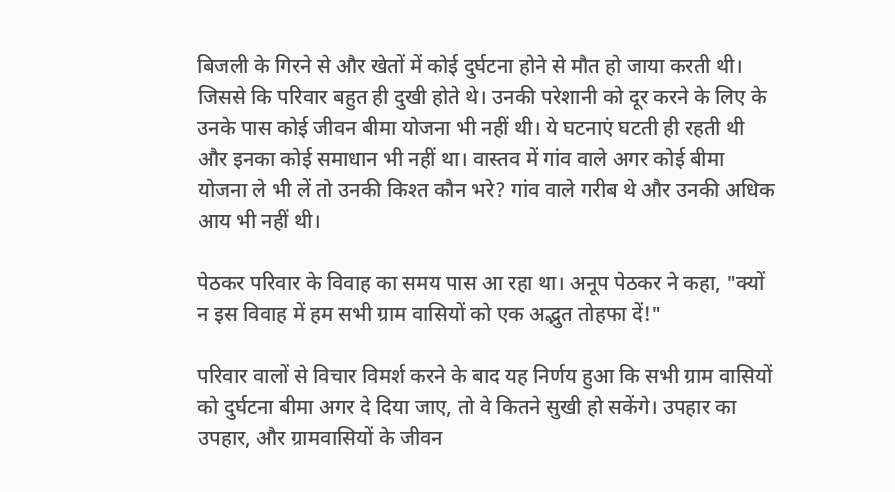बिजली के गिरने से और खेतों में कोई दुर्घटना होने से मौत हो जाया करती थी। जिससे कि परिवार बहुत ही दुखी होते थे। उनकी परेशानी को दूर करने के लिए के उनके पास कोई जीवन बीमा योजना भी नहीं थी। ये घटनाएं घटती ही रहती थी और इनका कोई समाधान भी नहीं था। वास्तव में गांव वाले अगर कोई बीमा योजना ले भी लें तो उनकी किश्त कौन भरे? गांव वाले गरीब थे और उनकी अधिक आय भी नहीं थी।

पेठकर परिवार के विवाह का समय पास आ रहा था। अनूप पेठकर ने कहा, "क्यों न इस विवाह में हम सभी ग्राम वासियों को एक अद्भुत तोहफा दें!"

परिवार वालों से विचार विमर्श करने के बाद यह निर्णय हुआ कि सभी ग्राम वासियों को दुर्घटना बीमा अगर दे दिया जाए, तो वे कितने सुखी हो सकेंगे। उपहार का उपहार, और ग्रामवासियों के जीवन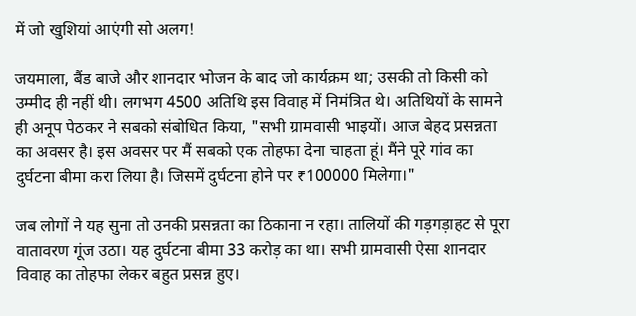में जो खुशियां आएंगी सो अलग!

जयमाला, बैंड बाजे और शानदार भोजन के बाद जो कार्यक्रम था; उसकी तो किसी को उम्मीद ही नहीं थी। लगभग 4500 अतिथि इस विवाह में निमंत्रित थे। अतिथियों के सामने ही अनूप पेठकर ने सबको संबोधित किया, "सभी ग्रामवासी भाइयों। आज बेहद प्रसन्नता का अवसर है। इस अवसर पर मैं सबको एक तोहफा देना चाहता हूं। मैंने पूरे गांव का दुर्घटना बीमा करा लिया है। जिसमें दुर्घटना होने पर ₹100000 मिलेगा।"

जब लोगों ने यह सुना तो उनकी प्रसन्नता का ठिकाना न रहा। तालियों की गड़गड़ाहट से पूरा वातावरण गूंज उठा। यह दुर्घटना बीमा 33 करोड़ का था। सभी ग्रामवासी ऐसा शानदार विवाह का तोहफा लेकर बहुत प्रसन्न हुए।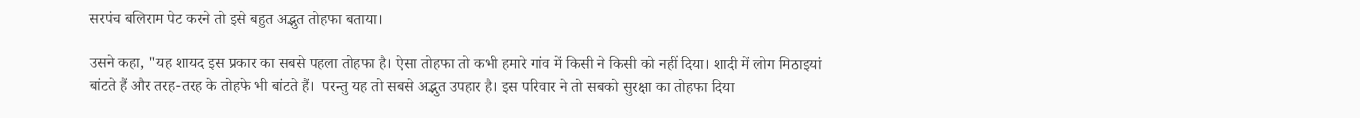सरपंच बलिराम पेट करने तो इसे बहुत अद्भुत तोहफा बताया।

उसने कहा, "यह शायद इस प्रकार का सबसे पहला तोहफा है। ऐसा तोहफा तो कभी हमारे गांव में किसी ने किसी को नहीं दिया। शादी में लोग मिठाइयां बांटते हैं और तरह-तरह के तोहफे भी बांटते हैं।  परन्तु यह तो सबसे अद्भुत उपहार है। इस परिवार ने तो सबको सुरक्षा का तोहफा दिया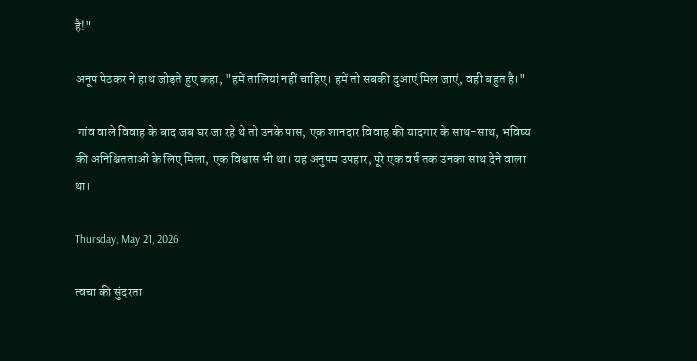है!"

अनूप पेठकर ने हाथ जोड़ते हुए कहा, "हमें तालियां नहीं चाहिए। हमें तो सबकी दुआएं मिल जाएं, वही बहुत है।"

 गांव वाले विवाह के बाद जब घर जा रहे थे तो उनके पास, एक शानदार विवाह की यादगार के साथ-साथ, भविष्य की अनिश्चितताओं के लिए मिला, एक विश्वास भी था। यह अनुपम उपहार, पूरे एक वर्ष तक उनका साथ देने वाला था।

Thursday, May 21, 2026

त्वचा की सुंदरता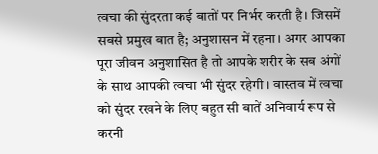त्वचा की सुंदरता कई बातों पर निर्भर करती है। जिसमें सबसे प्रमुख बात है; अनुशासन में रहना। अगर आपका पूरा जीवन अनुशासित है तो आपके शरीर के सब अंगों के साथ आपकी त्वचा भी सुंदर रहेगी। वास्तव में त्वचा को सुंदर रखने के लिए बहुत सी बातें अनिवार्य रूप से करनी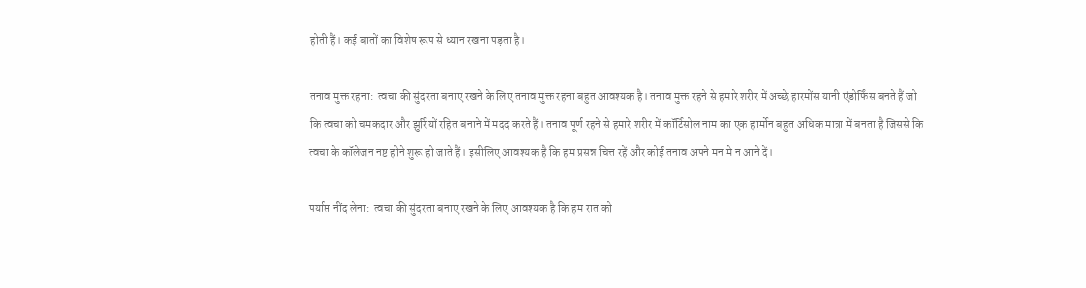होती हैं। कई बातों का विशेष रूप से ध्यान रखना पड़ता है।

तनाव मुक्त रहना:  त्वचा की सुंदरता बनाए रखने के लिए तनाव मुक्त रहना बहुत आवश्यक है। तनाव मुक्त रहने से हमारे शरीर में अच्छे हारमोंस यानी एंडोर्फिंस बनते हैं जो कि त्वचा को चमकदार और झुर्रियों रहित बनाने में मदद करते हैं। तनाव पूर्ण रहने से हमारे शरीर में कॉर्टिसोल नाम का एक हार्मोन बहुत अधिक मात्रा में बनता है जिससे कि त्वचा के कॉलेजन नष्ट होने शुरू हो जाते हैं। इसीलिए आवश्यक है कि हम प्रसन्न चित्त रहें और कोई तनाव अपने मन मे न आने दें।

पर्याप्त नींद लेना:  त्वचा की सुंदरता बनाए रखने के लिए आवश्यक है कि हम रात को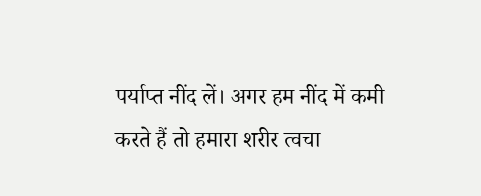पर्याप्त नींद लें। अगर हम नींद में कमी करते हैं तो हमारा शरीर त्वचा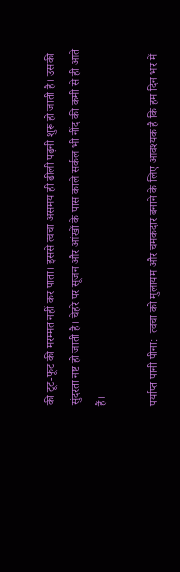की टूट-फूट की मरम्मत नहीं कर पाता। इससे त्वचा असमय ही ढीली पढ़नी शुरू हो जाती है। उसकी सुंदरता नष्ट हो जाती है। चेहरे पर सूजन और आंखों के पास काले सर्कल भी नींद की कमी से ही आते हैं।

पर्याप्त पानी पीना:  त्वचा को मुलायम और चमकदार बनाने के लिए आवश्यक है कि हम दिन भर में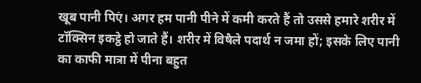खूब पानी पिएं। अगर हम पानी पीने में कमी करते हैं तो उससे हमारे शरीर में टॉक्सिन इकट्ठे हो जाते हैं। शरीर में विषैले पदार्थ न जमा हों; इसके लिए पानी का काफी मात्रा में पीना बहुत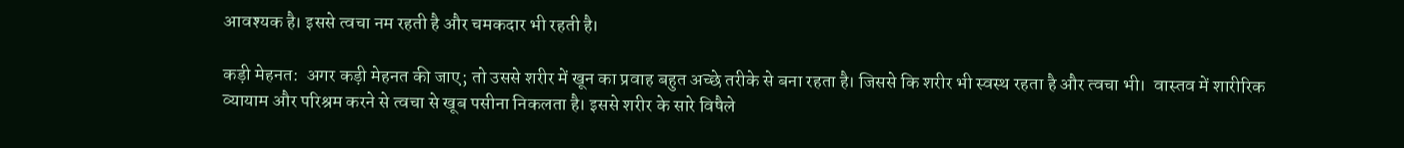आवश्यक है। इससे त्वचा नम रहती है और चमकदार भी रहती है।

कड़ी मेहनत:  अगर कड़ी मेहनत की जाए; तो उससे शरीर में खून का प्रवाह बहुत अच्छे तरीके से बना रहता है। जिससे कि शरीर भी स्वस्थ रहता है और त्वचा भी।  वास्तव में शारीरिक व्यायाम और परिश्रम करने से त्वचा से खूब पसीना निकलता है। इससे शरीर के सारे विषैले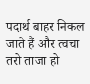पदार्थ बाहर निकल जाते हैं और त्वचा तरो ताजा हो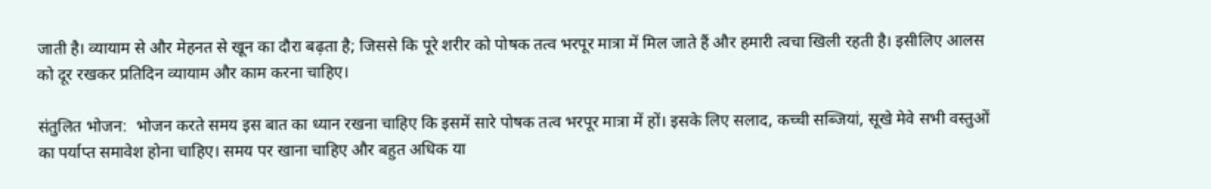जाती है। व्यायाम से और मेहनत से खून का दौरा बढ़ता है; जिससे कि पूरे शरीर को पोषक तत्व भरपूर मात्रा में मिल जाते हैं और हमारी त्वचा खिली रहती है। इसीलिए आलस को दूर रखकर प्रतिदिन व्यायाम और काम करना चाहिए।

संतुलित भोजन:  भोजन करते समय इस बात का ध्यान रखना चाहिए कि इसमें सारे पोषक तत्व भरपूर मात्रा में हों। इसके लिए सलाद, कच्ची सब्जियां, सूखे मेवे सभी वस्तुओं का पर्याप्त समावेश होना चाहिए। समय पर खाना चाहिए और बहुत अधिक या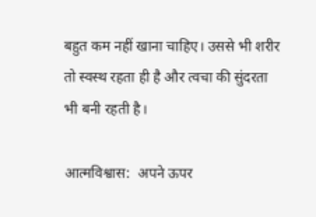बहुत कम नहीं खाना चाहिए। उससे भी शरीर तो स्वस्थ रहता ही है और त्वचा की सुंदरता भी बनी रहती है।

आत्मविश्वास:  अपने ऊपर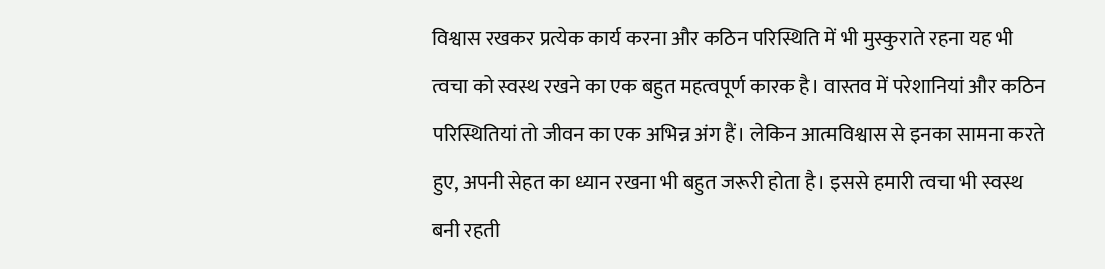विश्वास रखकर प्रत्येक कार्य करना और कठिन परिस्थिति में भी मुस्कुराते रहना यह भी त्वचा को स्वस्थ रखने का एक बहुत महत्वपूर्ण कारक है। वास्तव में परेशानियां और कठिन परिस्थितियां तो जीवन का एक अभिन्न अंग हैं। लेकिन आत्मविश्वास से इनका सामना करते हुए, अपनी सेहत का ध्यान रखना भी बहुत जरूरी होता है। इससे हमारी त्वचा भी स्वस्थ बनी रहती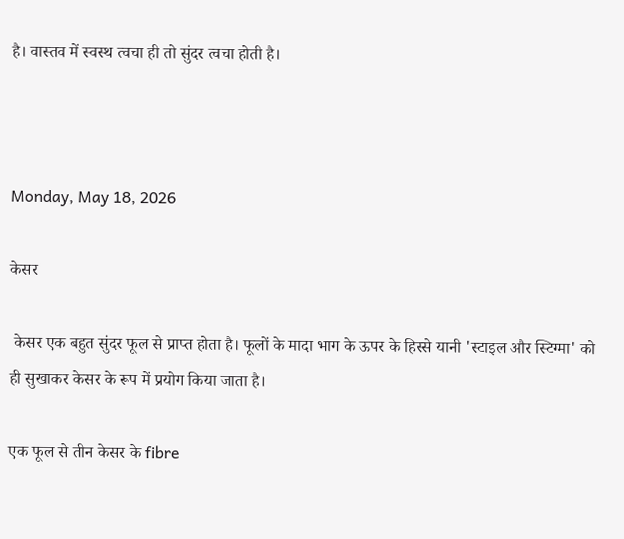है। वास्तव में स्वस्थ त्वचा ही तो सुंदर त्वचा होती है।



Monday, May 18, 2026

केसर

 केसर एक बहुत सुंदर फूल से प्राप्त होता है। फूलों के मादा भाग के ऊपर के हिस्से यानी 'स्टाइल और स्टिग्मा' को ही सुखाकर केसर के रूप में प्रयोग किया जाता है।

एक फूल से तीन केसर के fibre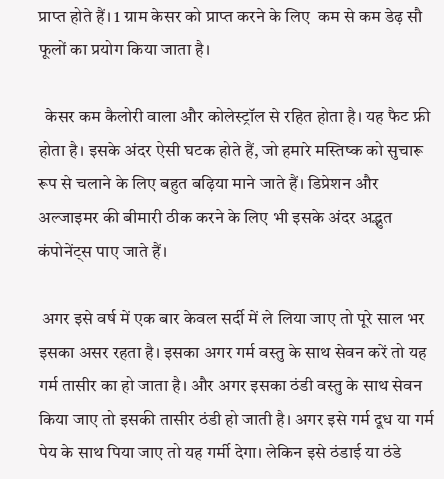प्राप्त होते हैं। 1 ग्राम केसर को प्राप्त करने के लिए  कम से कम डेढ़ सौ फूलों का प्रयोग किया जाता है।

  केसर कम कैलोरी वाला और कोलेस्ट्रॉल से रहित होता है। यह फैट फ्री होता है। इसके अंदर ऐसी घटक होते हैं, जो हमारे मस्तिष्क को सुचारू रूप से चलाने के लिए बहुत बढ़िया माने जाते हैं। डिप्रेशन और अल्जाइमर की बीमारी ठीक करने के लिए भी इसके अंदर अद्भुत कंपोनेंट्स पाए जाते हैं।

 अगर इसे वर्ष में एक बार केवल सर्दी में ले लिया जाए तो पूरे साल भर इसका असर रहता है। इसका अगर गर्म वस्तु के साथ सेवन करें तो यह गर्म तासीर का हो जाता है। और अगर इसका ठंडी वस्तु के साथ सेवन किया जाए तो इसकी तासीर ठंडी हो जाती है। अगर इसे गर्म दूध या गर्म पेय के साथ पिया जाए तो यह गर्मी देगा। लेकिन इसे ठंडाई या ठंडे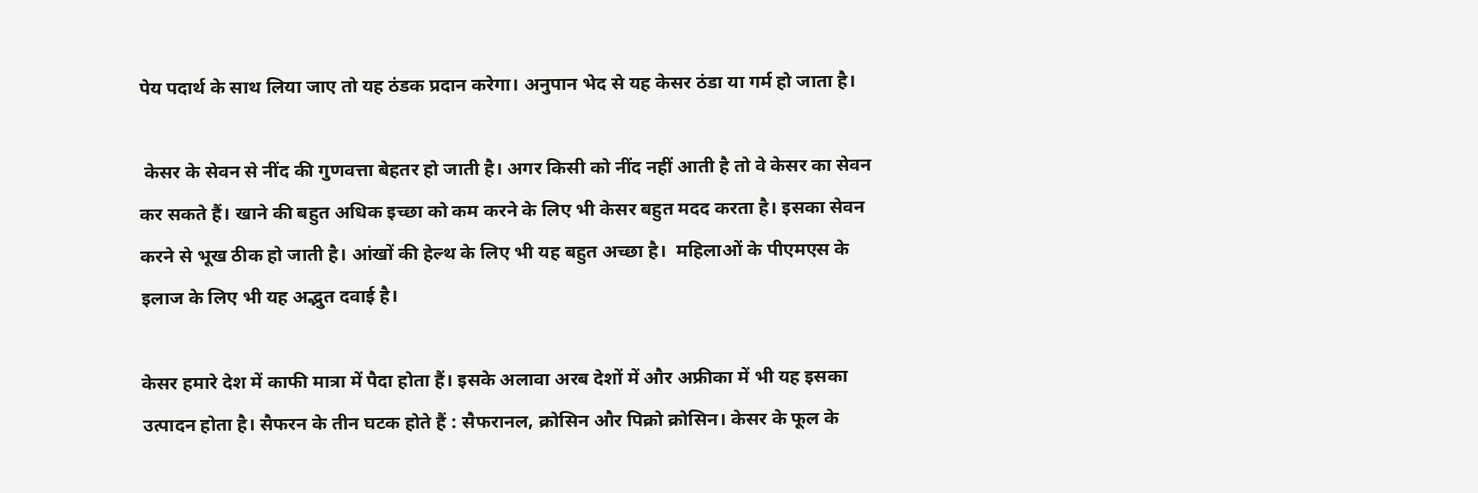पेय पदार्थ के साथ लिया जाए तो यह ठंडक प्रदान करेगा। अनुपान भेद से यह केसर ठंडा या गर्म हो जाता है।

 केसर के सेवन से नींद की गुणवत्ता बेहतर हो जाती है। अगर किसी को नींद नहीं आती है तो वे केसर का सेवन कर सकते हैं। खाने की बहुत अधिक इच्छा को कम करने के लिए भी केसर बहुत मदद करता है। इसका सेवन करने से भूख ठीक हो जाती है। आंखों की हेल्थ के लिए भी यह बहुत अच्छा है।  महिलाओं के पीएमएस के इलाज के लिए भी यह अद्भुत दवाई है।

केसर हमारे देश में काफी मात्रा में पैदा होता हैं। इसके अलावा अरब देशों में और अफ्रीका में भी यह इसका उत्पादन होता है। सैफरन के तीन घटक होते हैं : सैफरानल, क्रोसिन और पिक्रो क्रोसिन। केसर के फूल के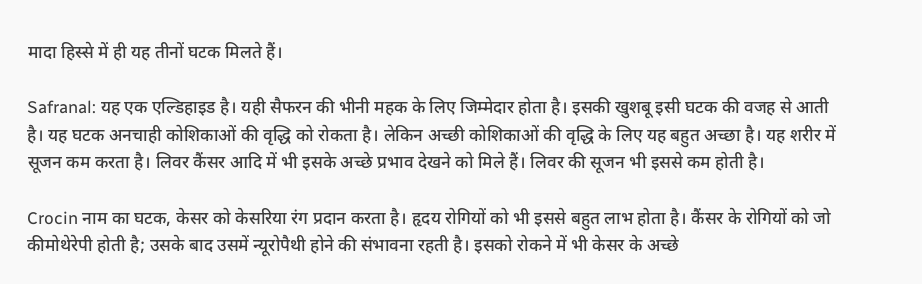मादा हिस्से में ही यह तीनों घटक मिलते हैं।

Safranal: यह एक एल्डिहाइड है। यही सैफरन की भीनी महक के लिए जिम्मेदार होता है। इसकी खुशबू इसी घटक की वजह से आती है। यह घटक अनचाही कोशिकाओं की वृद्धि को रोकता है। लेकिन अच्छी कोशिकाओं की वृद्धि के लिए यह बहुत अच्छा है। यह शरीर में सूजन कम करता है। लिवर कैंसर आदि में भी इसके अच्छे प्रभाव देखने को मिले हैं। लिवर की सूजन भी इससे कम होती है।

Crocin नाम का घटक, केसर को केसरिया रंग प्रदान करता है। हृदय रोगियों को भी इससे बहुत लाभ होता है। कैंसर के रोगियों को जो कीमोथेरेपी होती है; उसके बाद उसमें न्यूरोपैथी होने की संभावना रहती है। इसको रोकने में भी केसर के अच्छे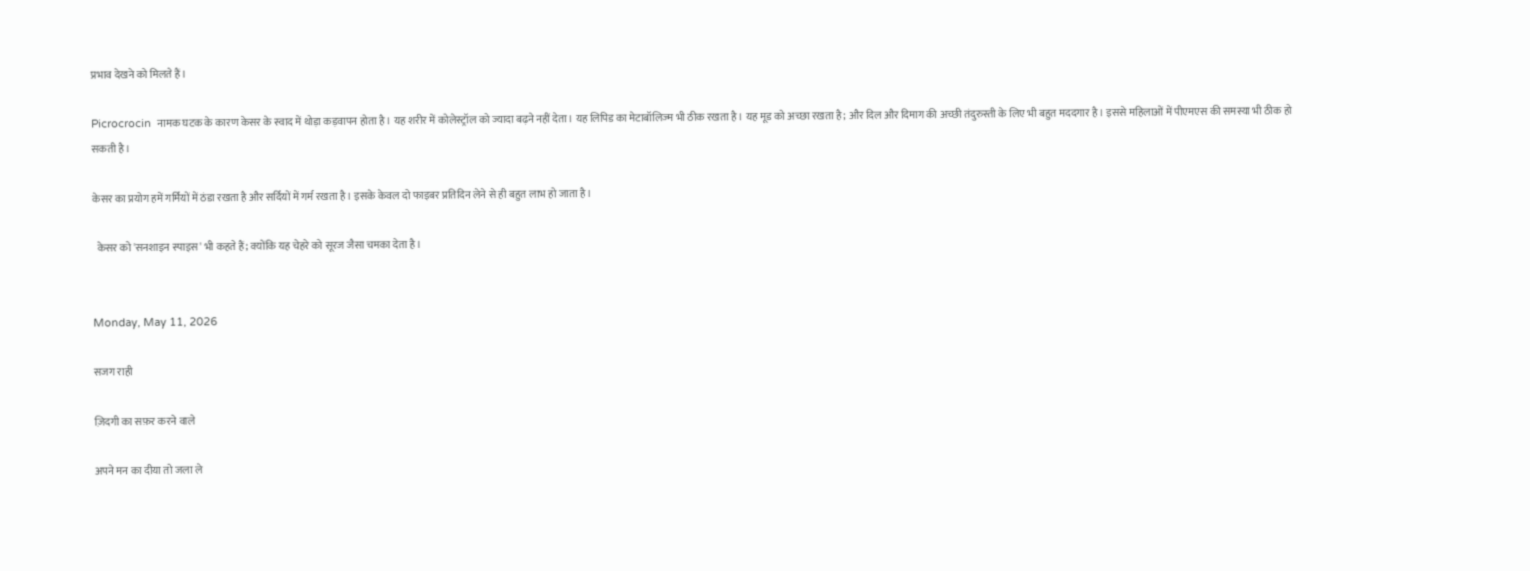प्रभाव देखने को मिलते हैं।

Picrocrocin  नामक घटक के कारण केसर के स्वाद में थोड़ा कड़वापन होता है। यह शरीर में कोलेस्ट्रॉल को ज्यादा बढ़ने नहीं देता। यह लिपिड का मेटाबॉलिज्म भी ठीक रखता है। यह मूड को अच्छा रखता है; और दिल और दिमाग की अच्छी तंदुरुस्ती के लिए भी बहुत मददगार है। इससे महिलाओं में पीएमएस की समस्या भी ठीक हो सकती है।

केसर का प्रयोग हमें गर्मियों में ठंडा रखता है और सर्दियों में गर्म रखता है। इसके केवल दो फाइबर प्रतिदिन लेने से ही बहुत लाभ हो जाता है।

  केसर को 'सनशाइन स्पाइस' भी कहते हैं; क्योंकि यह चेहरे को सूरज जैसा चमका देता है।


Monday, May 11, 2026

सजग राही

ज़िदगी का सफ़र करने वाले

अपने मन का दीया तो जला ले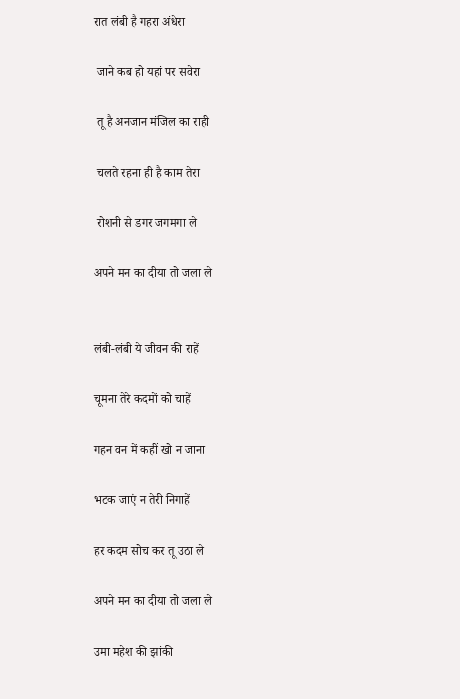रात लंबी है गहरा अंधेरा

 जाने कब हो यहां पर सवेरा

 तू है अनजान मंजिल का राही

 चलते रहना ही है काम तेरा

 रोशनी से डगर जगमगा ले

अपने मन का दीया तो जला ले


लंबी-लंबी ये जीवन की राहें

चूमना तेरे कदमों को चाहें

गहन वन में कहीं खो न जाना

भटक जाएं न तेरी निगाहें

हर कदम सोच कर तू उठा ले

अपने मन का दीया तो जला ले

उमा महेश की झांकी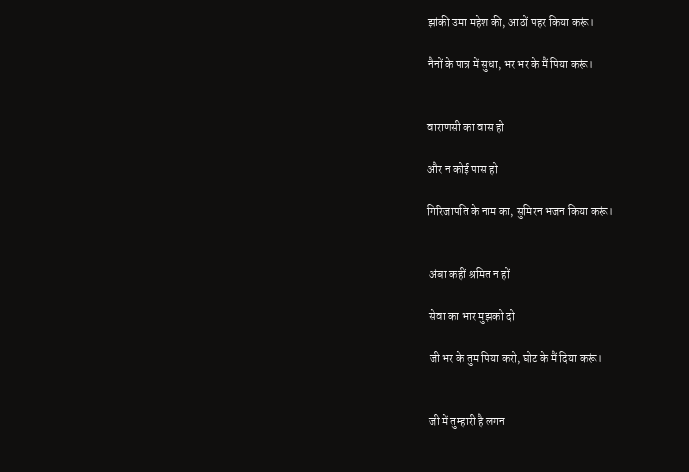झांकी उमा महेश की, आठों पहर किया करूं।

नैनों के पात्र में सुधा, भर भर के मैं पिया करूं।


वाराणसी का वास हो

और न कोई पास हो

गिरिजापति के नाम का, सुमिरन भजन किया करूं।


 अंबा कहीं श्रमित न हों

 सेवा का भार मुझको दो

 जी भर के तुम पिया करो, घोट के मैं दिया करूं।


 जी में तुम्हारी है लगन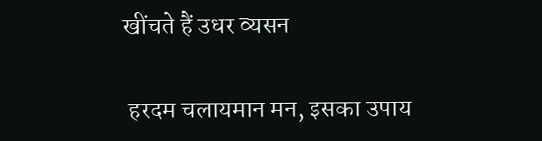खींचते हैं उधर व्यसन

 हरदम चलायमान मन, इसका उपाय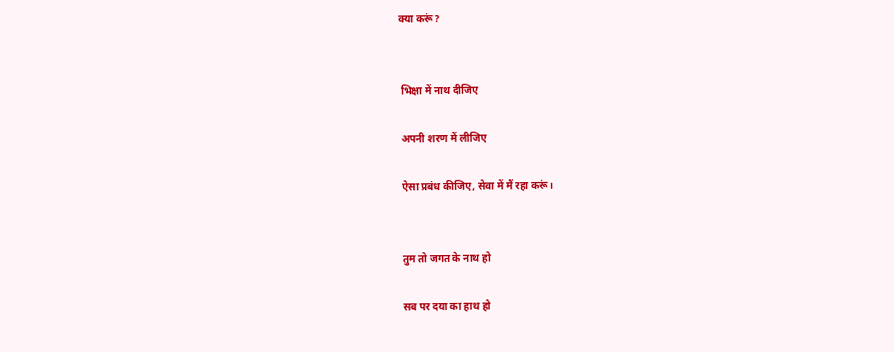क्या करूं?


 भिक्षा में नाथ दीजिए

 अपनी शरण में लीजिए

 ऐसा प्रबंध कीजिए, सेवा में मैं रहा करूं।


 तुम तो जगत के नाथ हो

 सब पर दया का हाथ हो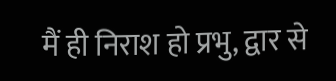मैं ही निराश हो प्रभु, द्वार से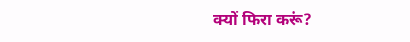क्यों फिरा करूं?